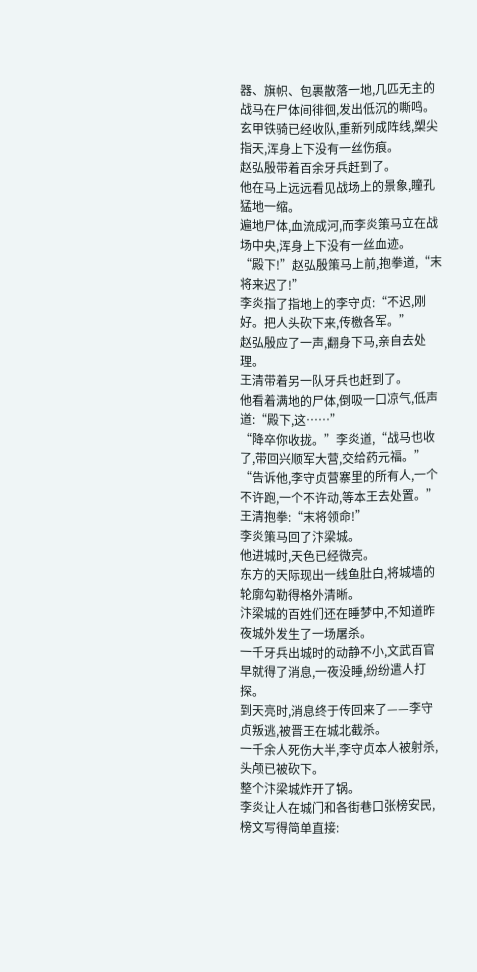器、旗帜、包裹散落一地,几匹无主的战马在尸体间徘徊,发出低沉的嘶鸣。
玄甲铁骑已经收队,重新列成阵线,槊尖指天,浑身上下没有一丝伤痕。
赵弘殷带着百余牙兵赶到了。
他在马上远远看见战场上的景象,瞳孔猛地一缩。
遍地尸体,血流成河,而李炎策马立在战场中央,浑身上下没有一丝血迹。
“殿下!”赵弘殷策马上前,抱拳道,“末将来迟了!”
李炎指了指地上的李守贞:“不迟,刚好。把人头砍下来,传檄各军。”
赵弘殷应了一声,翻身下马,亲自去处理。
王清带着另一队牙兵也赶到了。
他看着满地的尸体,倒吸一口凉气,低声道:“殿下,这……”
“降卒你收拢。”李炎道,“战马也收了,带回兴顺军大营,交给药元福。”
“告诉他,李守贞营寨里的所有人,一个不许跑,一个不许动,等本王去处置。”
王清抱拳:“末将领命!”
李炎策马回了汴梁城。
他进城时,天色已经微亮。
东方的天际现出一线鱼肚白,将城墙的轮廓勾勒得格外清晰。
汴梁城的百姓们还在睡梦中,不知道昨夜城外发生了一场屠杀。
一千牙兵出城时的动静不小,文武百官早就得了消息,一夜没睡,纷纷遣人打探。
到天亮时,消息终于传回来了——李守贞叛逃,被晋王在城北截杀。
一千余人死伤大半,李守贞本人被射杀,头颅已被砍下。
整个汴梁城炸开了锅。
李炎让人在城门和各街巷口张榜安民,榜文写得简单直接: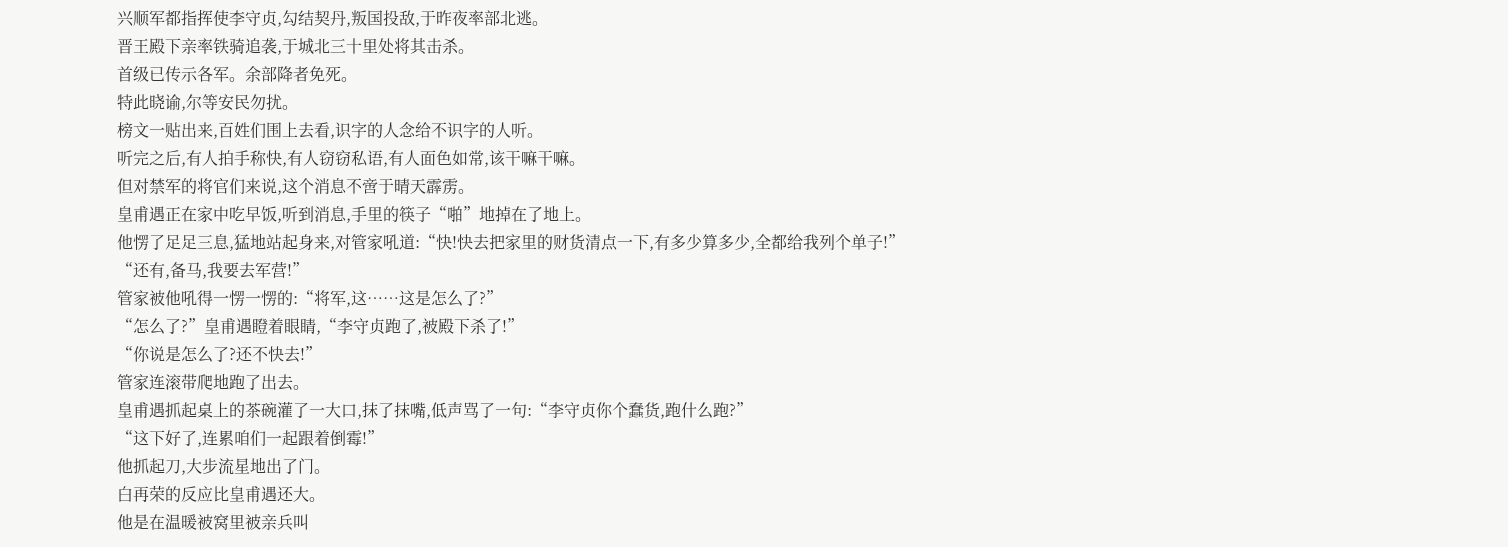兴顺军都指挥使李守贞,勾结契丹,叛国投敌,于昨夜率部北逃。
晋王殿下亲率铁骑追袭,于城北三十里处将其击杀。
首级已传示各军。余部降者免死。
特此晓谕,尔等安民勿扰。
榜文一贴出来,百姓们围上去看,识字的人念给不识字的人听。
听完之后,有人拍手称快,有人窃窃私语,有人面色如常,该干嘛干嘛。
但对禁军的将官们来说,这个消息不啻于晴天霹雳。
皇甫遇正在家中吃早饭,听到消息,手里的筷子“啪”地掉在了地上。
他愣了足足三息,猛地站起身来,对管家吼道:“快!快去把家里的财货清点一下,有多少算多少,全都给我列个单子!”
“还有,备马,我要去军营!”
管家被他吼得一愣一愣的:“将军,这……这是怎么了?”
“怎么了?”皇甫遇瞪着眼睛,“李守贞跑了,被殿下杀了!”
“你说是怎么了?还不快去!”
管家连滚带爬地跑了出去。
皇甫遇抓起桌上的茶碗灌了一大口,抹了抹嘴,低声骂了一句:“李守贞你个蠢货,跑什么跑?”
“这下好了,连累咱们一起跟着倒霉!”
他抓起刀,大步流星地出了门。
白再荣的反应比皇甫遇还大。
他是在温暖被窝里被亲兵叫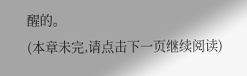醒的。
(本章未完,请点击下一页继续阅读)